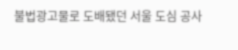불법광고물로 도배됐던 서울 도심 공사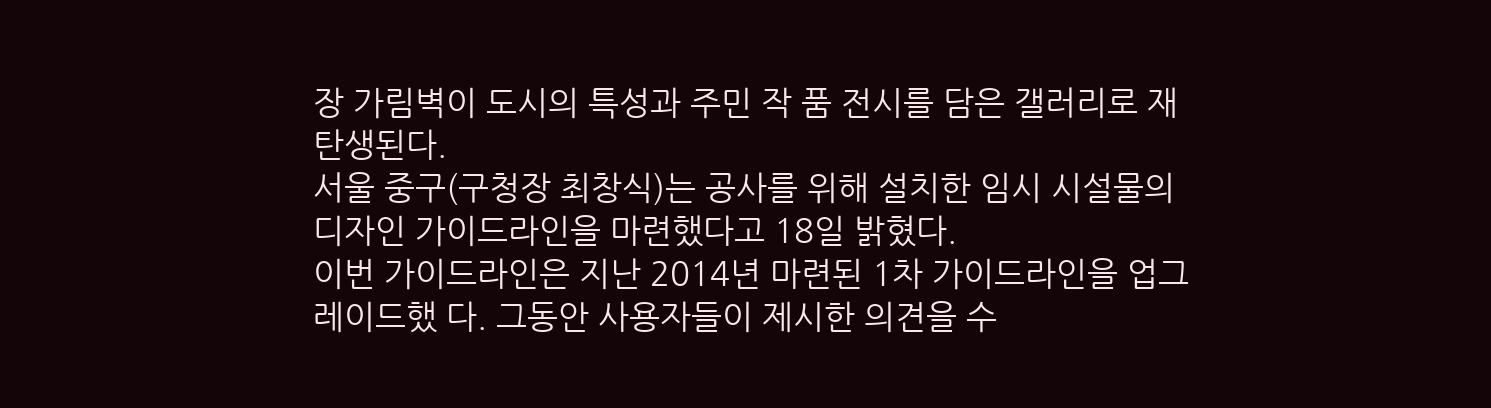장 가림벽이 도시의 특성과 주민 작 품 전시를 담은 갤러리로 재탄생된다.
서울 중구(구청장 최창식)는 공사를 위해 설치한 임시 시설물의 디자인 가이드라인을 마련했다고 18일 밝혔다.
이번 가이드라인은 지난 2014년 마련된 1차 가이드라인을 업그레이드했 다. 그동안 사용자들이 제시한 의견을 수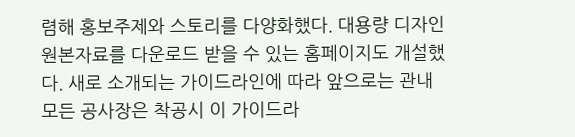렴해 홍보주제와 스토리를 다양화했다. 대용량 디자인 원본자료를 다운로드 받을 수 있는 홈페이지도 개설했다. 새로 소개되는 가이드라인에 따라 앞으로는 관내 모든 공사장은 착공시 이 가이드라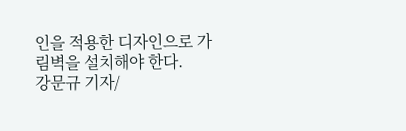인을 적용한 디자인으로 가림벽을 설치해야 한다.
강문규 기자/